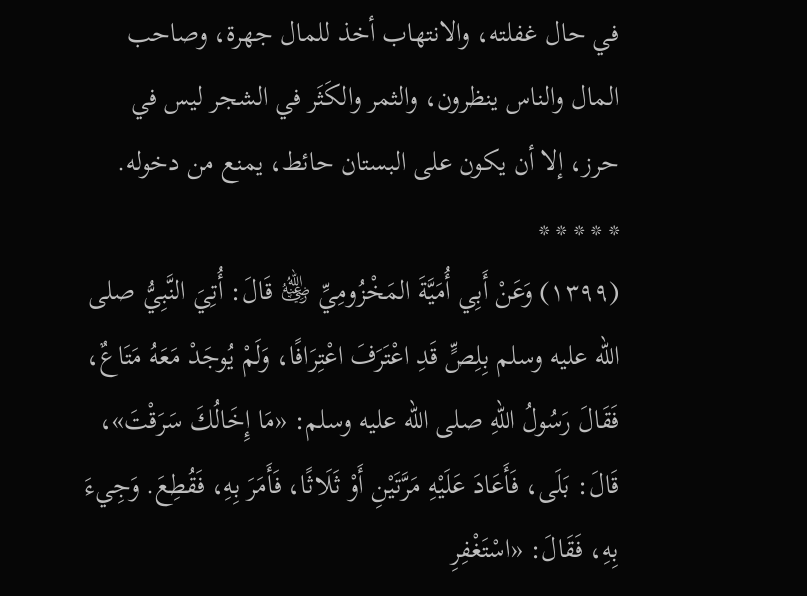في حال غفلته، والانتهاب أخذ للمال جهرة، وصاحب المال والناس ينظرون، والثمر والكَثَر في الشجر ليس في حرز، إلا أن يكون على البستان حائط، يمنع من دخوله.
* * * * *
(١٣٩٩) وَعَنْ أَبِي أُمَيَّةَ المَخْزُومِيِّ ﵁ قَالَ: أُتِيَ النَّبِيُّ صلى الله عليه وسلم بِلِصٍّ قَدِ اعْتَرَفَ اعْتِرَافًا، وَلَمْ يُوجَدْ مَعَهُ مَتَاعٌ، فَقَالَ رَسُولُ اللهِ صلى الله عليه وسلم: «مَا إِخَالُكَ سَرَقْتَ»، قَالَ: بَلَى، فَأَعَادَ عَلَيْهِ مَرَّتَيْنِ أَوْ ثَلَاثًا، فَأَمَرَ بِهِ، فَقُطِعَ. وَجِيءَ بِهِ، فَقَالَ: «اسْتَغْفِرِ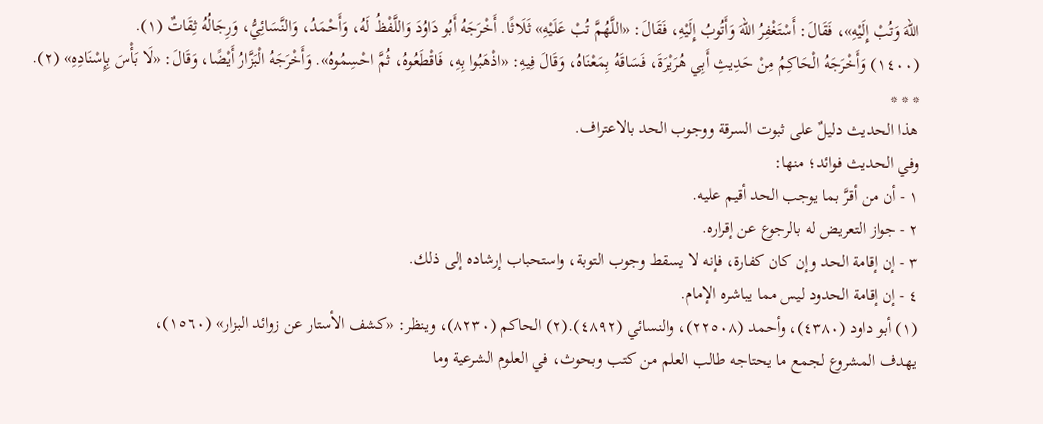اللهَ وَتُبْ إِلَيْهِ»، فَقَالَ: أَسْتَغْفِرُ اللهَ وَأَتُوبُ إِلَيْهِ، فَقَالَ: «اللَّهُمَّ تُبْ عَلَيْهِ» ثَلَاثًا. أَخْرَجَهُ أَبُو دَاوُدَ وَاللَّفْظُ لَهُ، وَأَحْمَدُ، وَالنَّسَائِيُّ، وَرِجَالُهُ ثِقَاتٌ (١).
(١٤٠٠) وَأَخْرَجَهُ الْحَاكِمُ مِنْ حَدِيثِ أَبِي هُرَيْرَةَ، فَسَاقَهُ بِمَعْنَاهُ، وَقَالَ فِيهِ: «اذْهَبُوا بِهِ، فَاقْطَعُوهُ، ثُمَّ احْسِمُوهُ». وَأَخْرَجَهُ الْبَزَّارُ أَيْضًا، وَقَالَ: «لَا بَأْسَ بِإِسْنَادِهِ» (٢).
* * *
هذا الحديث دليلٌ على ثبوت السرقة ووجوب الحد بالاعتراف.
وفي الحديث فوائد؛ منها:
١ - أن من أقرَّ بما يوجب الحد أقيم عليه.
٢ - جواز التعريض له بالرجوع عن إقراره.
٣ - إن إقامة الحد وإن كان كفارة، فإنه لا يسقط وجوب التوبة، واستحباب إرشاده إلى ذلك.
٤ - إن إقامة الحدود ليس مما يباشره الإمام.
(١) أبو داود (٤٣٨٠)، وأحمد (٢٢٥٠٨)، والنسائي (٤٨٩٢).(٢) الحاكم (٨٢٣٠)، وينظر: «كشف الأستار عن زوائد البزار» (١٥٦٠)،
يهدف المشروع لجمع ما يحتاجه طالب العلم من كتب وبحوث، في العلوم الشرعية وما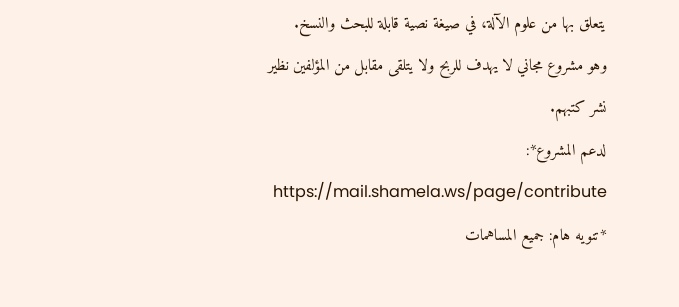يتعلق بها من علوم الآلة، في صيغة نصية قابلة للبحث والنسخ.
وهو مشروع مجاني لا يهدف للربح ولا يتلقى مقابل من المؤلفين نظير نشر كتبهم.
لدعم المشروع*: https://mail.shamela.ws/page/contribute
*تنويه هام: جميع المساهمات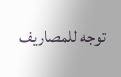توجه للمصاريف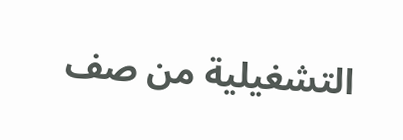التشغيلية من صف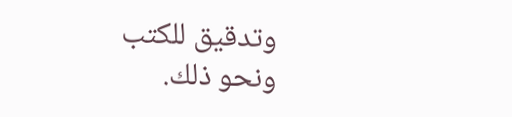وتدقيق للكتب ونحو ذلك.